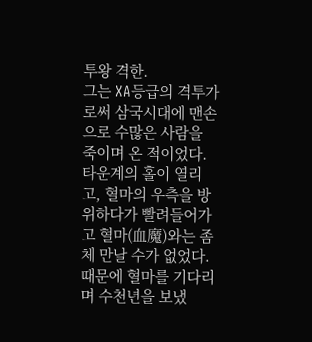투왕 격한.
그는 XA등급의 격투가로써 삼국시대에 맨손으로 수많은 사람을 죽이며 온 적이었다.
타운계의 홀이 열리고, 혈마의 우측을 방위하다가 빨려들어가고 혈마(血魔)와는 좀체 만날 수가 없었다.
때문에 혈마를 기다리며 수천년을 보냈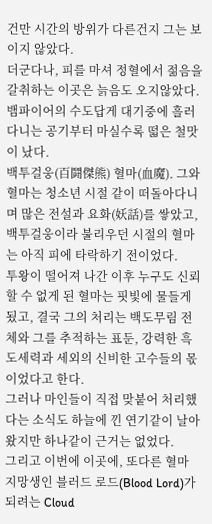건만 시간의 방위가 다른건지 그는 보이지 않았다.
더군다나, 피를 마셔 정혈에서 젊음을 갈취하는 이곳은 늙음도 오지않았다. 뱀파이어의 수도답게 대기중에 흘러다니는 공기부터 마실수록 떫은 철맛이 났다.
백투걸웅(百鬪傑熊) 혈마(血魔). 그와 혈마는 청소년 시절 같이 떠돌아다니며 많은 전설과 요화(妖話)를 쌓았고, 백투걸웅이라 불리우던 시절의 혈마는 아직 피에 타락하기 전이었다.
투왕이 떨어져 나간 이후 누구도 신뢰할 수 없게 된 혈마는 핏빛에 물들게 됬고, 결국 그의 처리는 백도무림 전체와 그를 추적하는 표둔, 강력한 흑도세력과 세외의 신비한 고수들의 몫이었다고 한다.
그러나 마인들이 직접 맞붙어 처리했다는 소식도 하늘에 낀 연기같이 날아왔지만 하나같이 근거는 없었다.
그리고 이번에 이곳에, 또다른 혈마 지망생인 블러드 로드(Blood Lord)가 되려는 Cloud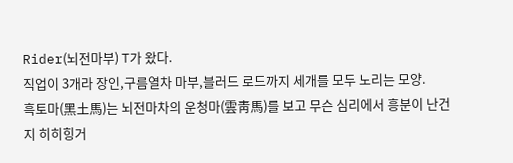Rider(뇌전마부) T가 왔다.
직업이 3개라 장인,구름열차 마부,블러드 로드까지 세개를 모두 노리는 모양.
흑토마(黑土馬)는 뇌전마차의 운청마(雲靑馬)를 보고 무슨 심리에서 흥분이 난건지 히히힝거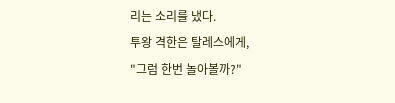리는 소리를 냈다.
투왕 격한은 탈레스에게,
"그럼 한번 놀아볼까?"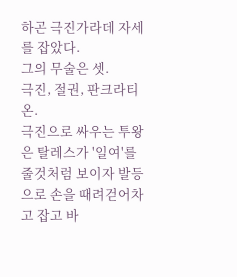하곤 극진가라데 자세를 잡았다.
그의 무술은 셋.
극진, 절권, 판크라티온.
극진으로 싸우는 투왕은 탈레스가 '일여'를 줄것처럼 보이자 발등으로 손을 때려걷어차고 잡고 바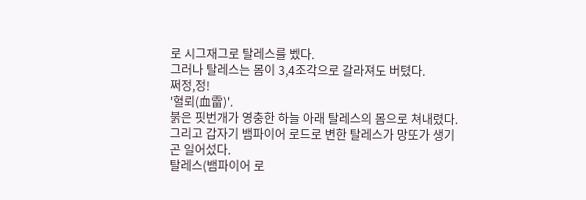로 시그재그로 탈레스를 벴다.
그러나 탈레스는 몸이 3,4조각으로 갈라져도 버텼다.
쩌정,정!
'혈뢰(血雷)'.
붉은 핏번개가 영충한 하늘 아래 탈레스의 몸으로 쳐내렸다.
그리고 갑자기 뱀파이어 로드로 변한 탈레스가 망또가 생기곤 일어섰다.
탈레스(뱀파이어 로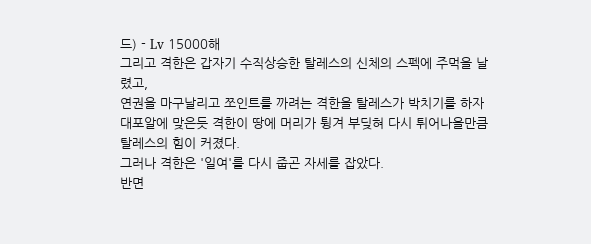드) - Lv 15000해
그리고 격한은 갑자기 수직상승한 탈레스의 신체의 스펙에 주먹을 날렸고,
연권을 마구날리고 쪼인트를 까려는 격한을 탈레스가 박치기를 하자 대포알에 맞은듯 격한이 땅에 머리가 튕겨 부딪혀 다시 튀어나올만큼 탈레스의 힘이 커졌다.
그러나 격한은 '일여'를 다시 줍곤 자세를 잡았다.
반면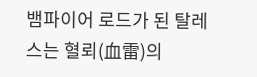뱀파이어 로드가 된 탈레스는 혈뢰(血雷)의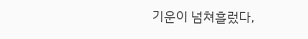기운이 넘쳐흘렀다,